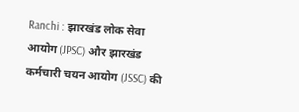Ranchi : झारखंड लोक सेवा आयोग (JPSC) और झारखंड कर्मचारी चयन आयोग (JSSC) की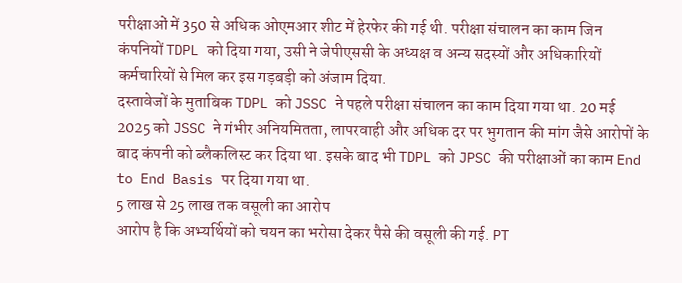परीक्षाओं में 350 से अधिक ओएमआर शीट में हेरफेर की गई थी. परीक्षा संचालन का काम जिन कंपनियों TDPL को दिया गया, उसी ने जेपीएससी के अध्यक्ष व अन्य सदस्यों और अधिकारियों कर्मचारियों से मिल कर इस गड़बड़ी को अंजाम दिया.
दस्तावेजों के मुताबिक TDPL को JSSC ने पहले परीक्षा संचालन का काम दिया गया था. 20 मई 2025 को JSSC ने गंभीर अनियमितता, लापरवाही और अधिक दर पर भुगतान की मांग जैसे आरोपों के बाद कंपनी को ब्लैकलिस्ट कर दिया था. इसके बाद भी TDPL को JPSC की परीक्षाओं का काम End to End Basis पर दिया गया था.
5 लाख से 25 लाख तक वसूली का आरोप
आरोप है कि अभ्यर्थियों को चयन का भरोसा देकर पैसे की वसूली की गई. PT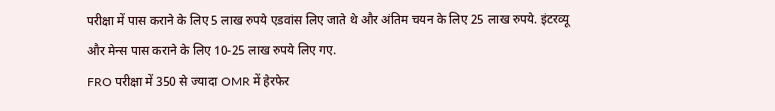परीक्षा में पास कराने के लिए 5 लाख रुपये एडवांस लिए जाते थे और अंतिम चयन के लिए 25 लाख रुपये. इंटरव्यू और मेन्स पास कराने के लिए 10-25 लाख रुपये लिए गए.
FRO परीक्षा में 350 से ज्यादा OMR में हेरफेर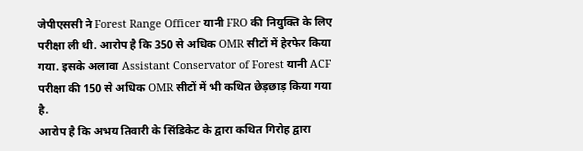जेपीएससी ने Forest Range Officer यानी FRO की नियुक्ति के लिए परीक्षा ली थी. आरोप है कि 350 से अधिक OMR सीटों में हेरफेर किया गया. इसके अलावा Assistant Conservator of Forest यानी ACF परीक्षा की 150 से अधिक OMR सीटों में भी कथित छेड़छाड़ किया गया है.
आरोप है कि अभय तिवारी के सिंडिकेट के द्वारा कथित गिरोह द्वारा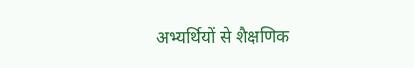अभ्यर्थियों से शैक्षणिक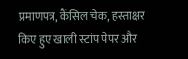प्रमाणपत्र, कैंसिल चेक, हस्ताक्षर किए हुए खाली स्टांप पेपर और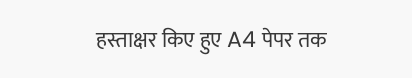हस्ताक्षर किए हुए A4 पेपर तक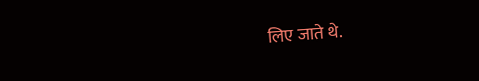लिए जाते थे.